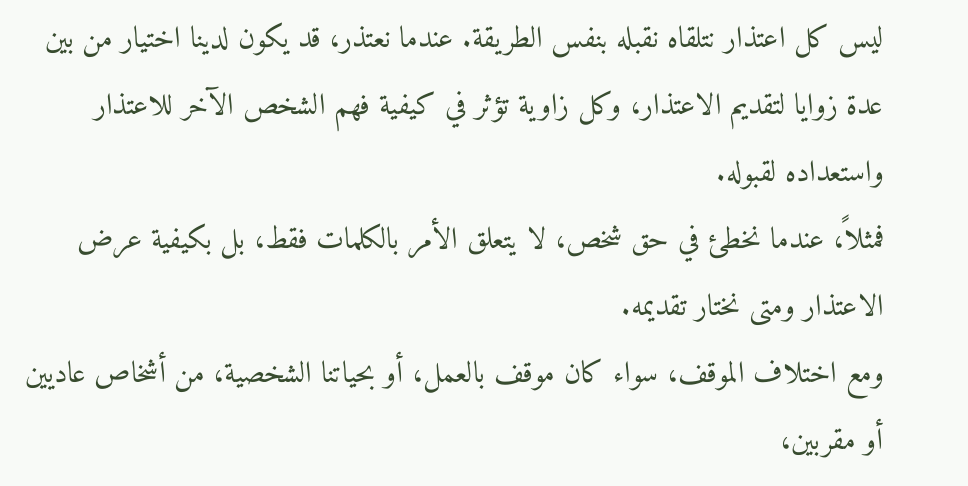ليس كل اعتذار نتلقاه نقبله بنفس الطريقة. عندما نعتذر، قد يكون لدينا اختيار من بين عدة زوايا لتقديم الاعتذار، وكل زاوية تؤثر في كيفية فهم الشخص الآخر للاعتذار واستعداده لقبوله.
فمثلاً، عندما نخطئ في حق شخص، لا يتعلق الأمر بالكلمات فقط، بل بكيفية عرض الاعتذار ومتى نختار تقديمه.
ومع اختلاف الموقف، سواء كان موقف بالعمل، أو بحياتنا الشخصية، من أشخاص عاديين أو مقربين،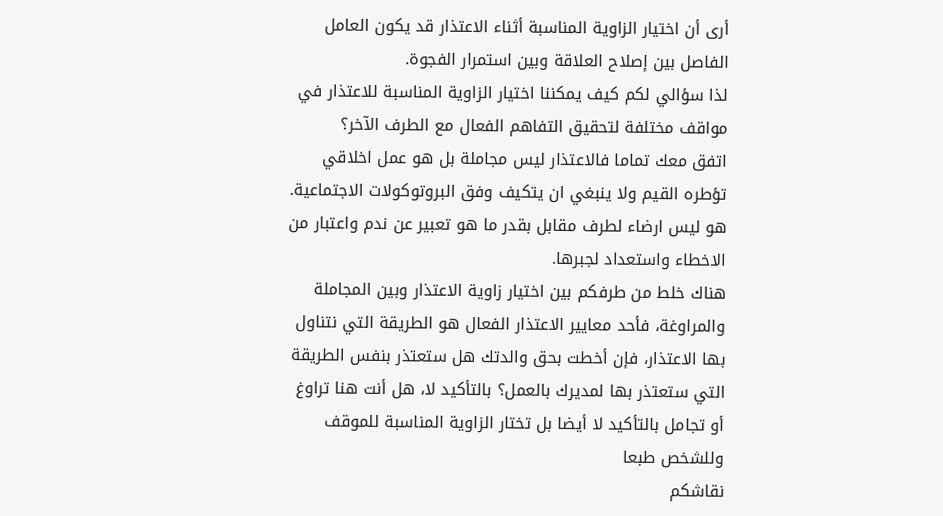أرى أن اختيار الزاوية المناسبة أثناء الاعتذار قد يكون العامل الفاصل بين إصلاح العلاقة وبين استمرار الفجوة.
لذا سؤالي لكم كيف يمكننا اختيار الزاوية المناسبة للاعتذار في مواقف مختلفة لتحقيق التفاهم الفعال مع الطرف الآخر؟
اتفق معك تماما فالاعتذار ليس مجاملة بل هو عمل اخلاقي تؤطره القيم ولا ينبغي ان يتكيف وفق البروتوكولات الاجتماعية.
هو ليس ارضاء لطرف مقابل بقدر ما هو تعبير عن ندم واعتبار من الاخطاء واستعداد لجبرها.
هناك خلط من طرفكم بين اختيار زاوية الاعتذار وبين المجاملة والمراوغة، فأحد معايير الاعتذار الفعال هو الطريقة التي نتناول بها الاعتذار، فإن أخطت بحق والدتك هل ستعتذر بنفس الطريقة التي ستعتذر بها لمديرك بالعمل؟ بالتأكيد لا، هل أنت هنا تراوغ أو تجامل بالتأكيد لا أيضا بل تختار الزاوية المناسبة للموقف وللشخص طبعا
نقاشكم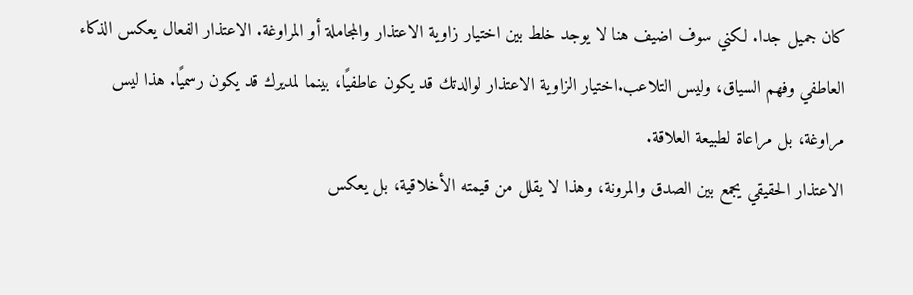كان جميل جدا. لكني سوف اضيف هنا لا يوجد خلط بين اختيار زاوية الاعتذار والمجاملة أو المراوغة. الاعتذار الفعال يعكس الذكاء العاطفي وفهم السياق، وليس التلاعب.اختيار الزاوية الاعتذار لوالدتك قد يكون عاطفيًا، بينما لمديرك قد يكون رسميًا. هذا ليس مراوغة، بل مراعاة لطبيعة العلاقة.
الاعتذار الحقيقي يجمع بين الصدق والمرونة، وهذا لا يقلل من قيمته الأخلاقية، بل يعكس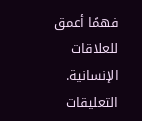فهمًا أعمق للعلاقات الإنسانية.
التعليقات